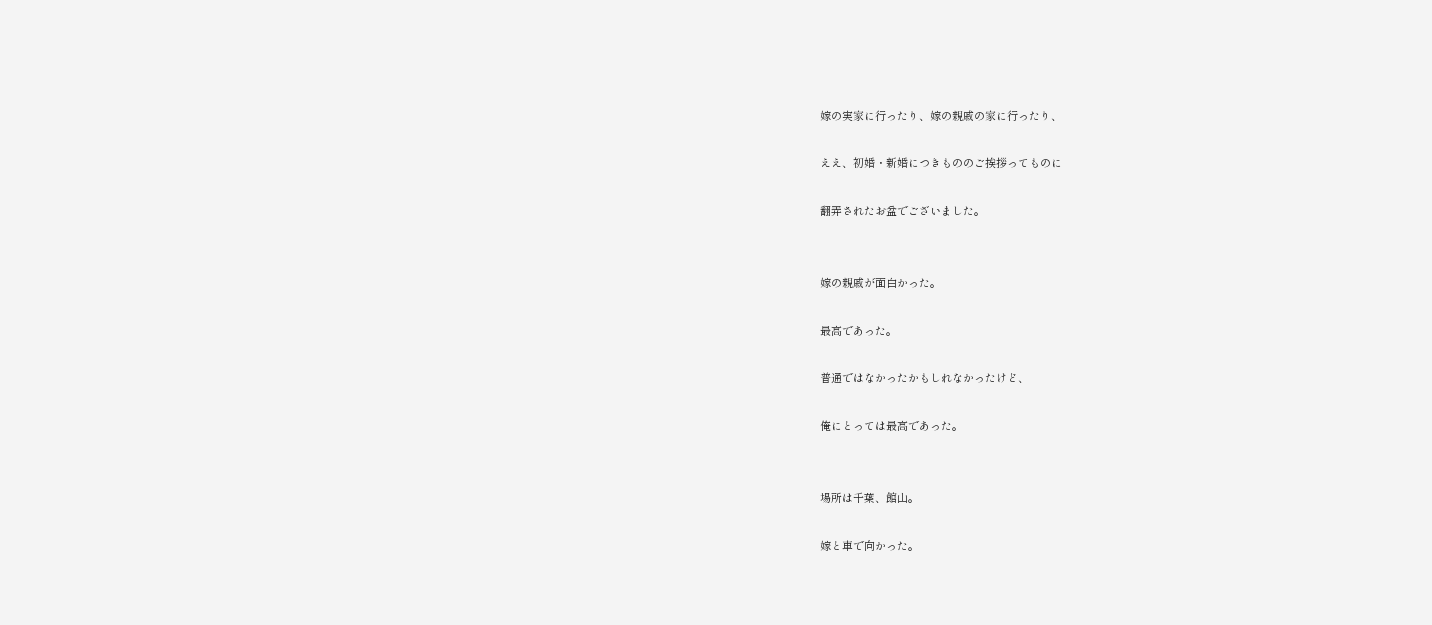嫁の実家に行ったり、嫁の親戚の家に行ったり、

ええ、初婚・新婚につきもののご挨拶ってものに

翻弄されたお盆でございました。


嫁の親戚が面白かった。

最高であった。

普通ではなかったかもしれなかったけど、

俺にとっては最高であった。


場所は千葉、館山。

嫁と車で向かった。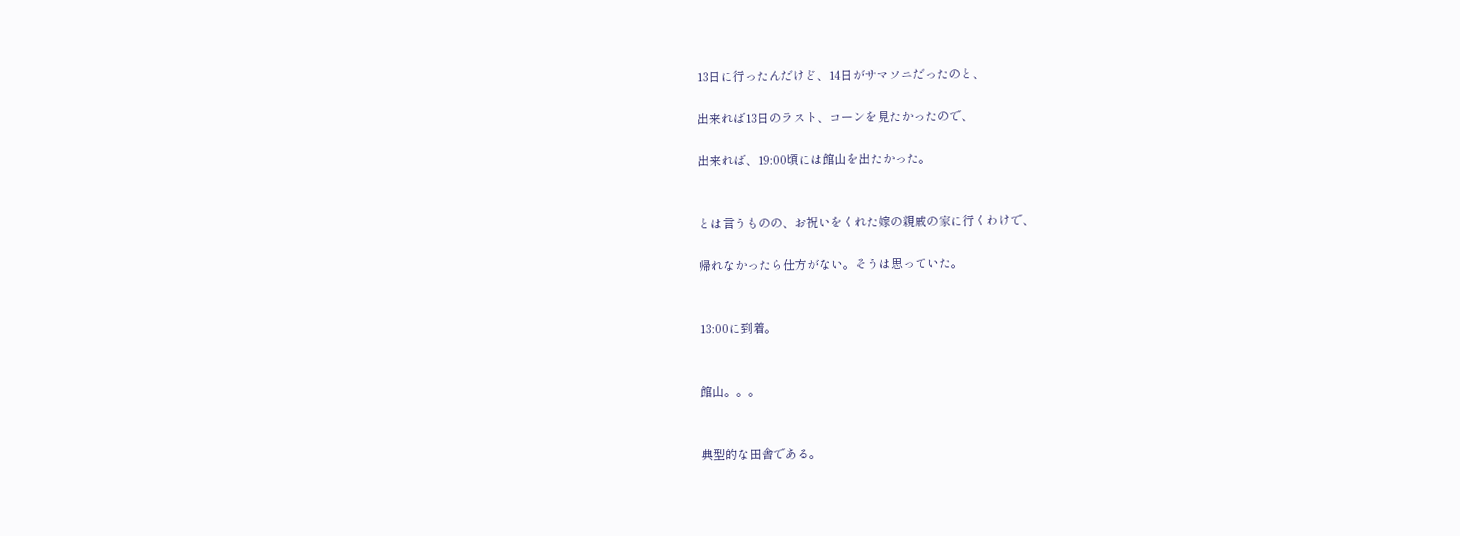13日に行ったんだけど、14日がサマソニだったのと、

出来れば13日のラスト、コーンを見たかったので、

出来れば、19:00頃には館山を出たかった。


とは言うものの、お祝いをくれた嫁の親戚の家に行くわけで、

帰れなかったら仕方がない。そうは思っていた。


13:00に到着。


館山。。。


典型的な田舎である。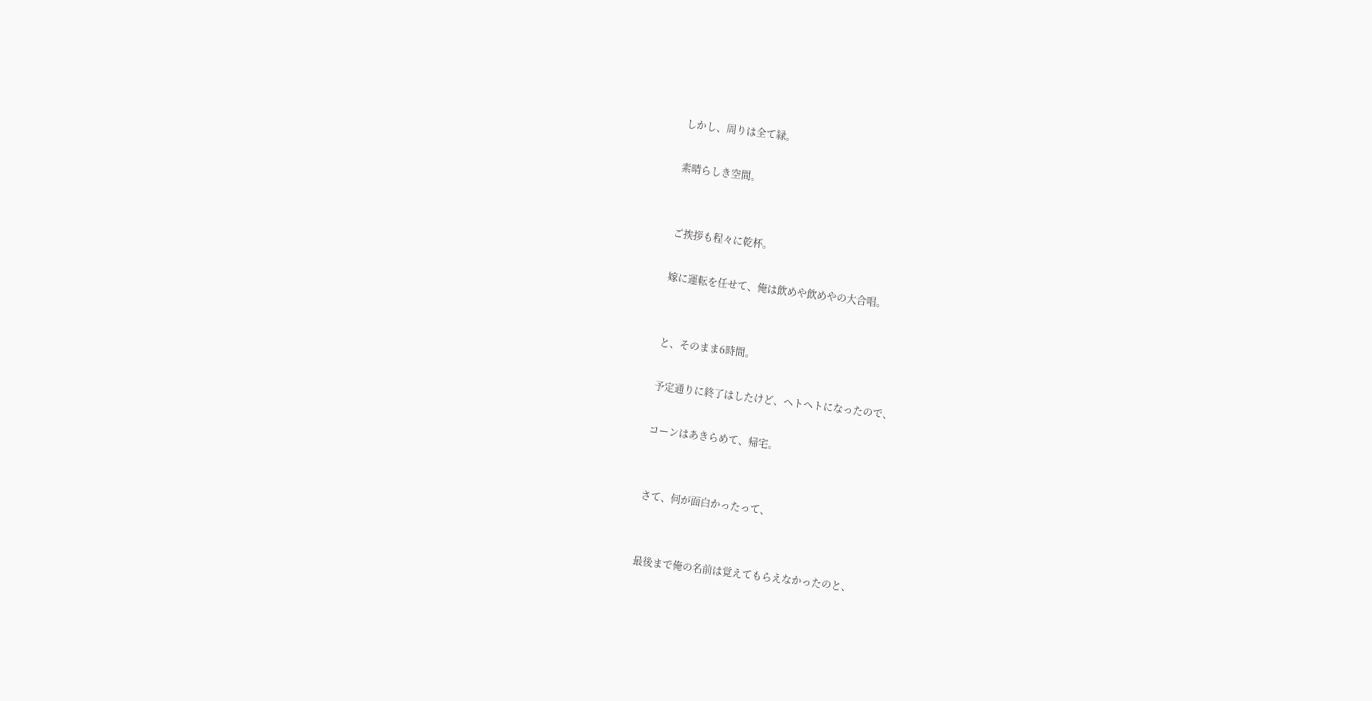しかし、周りは全て緑。

素晴らしき空間。


ご挨拶も程々に乾杯。

嫁に運転を任せて、俺は飲めや飲めやの大合唱。


と、そのまま6時間。

予定通りに終了はしたけど、ヘトヘトになったので、

コーンはあきらめて、帰宅。


さて、何が面白かったって、


最後まで俺の名前は覚えてもらえなかったのと、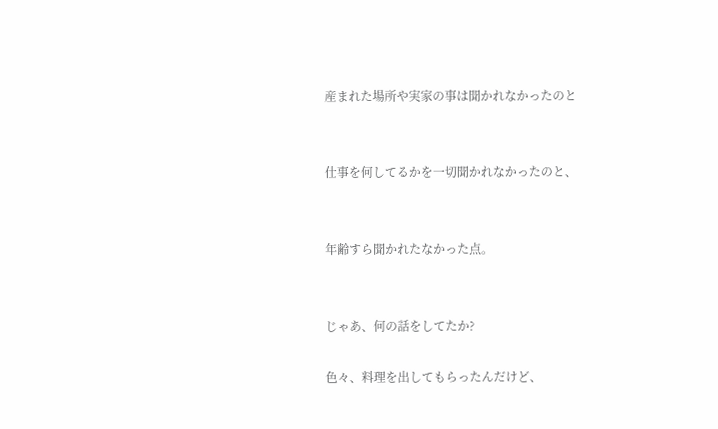産まれた場所や実家の事は聞かれなかったのと


仕事を何してるかを一切聞かれなかったのと、


年齢すら聞かれたなかった点。


じゃあ、何の話をしてたか?

色々、料理を出してもらったんだけど、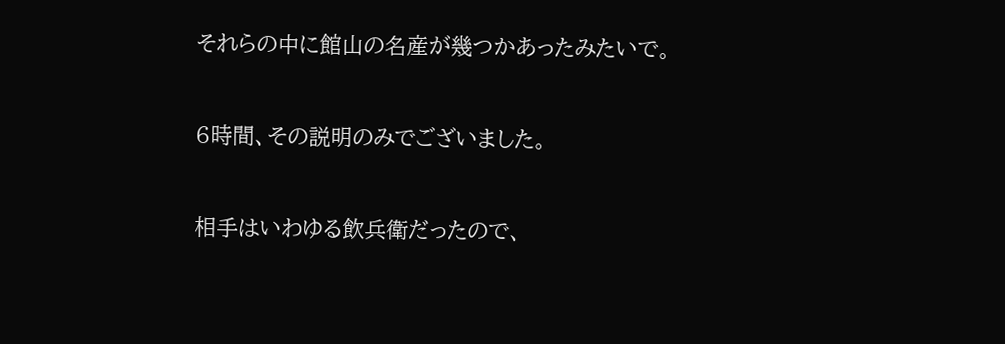それらの中に館山の名産が幾つかあったみたいで。


6時間、その説明のみでございました。


相手はいわゆる飲兵衛だったので、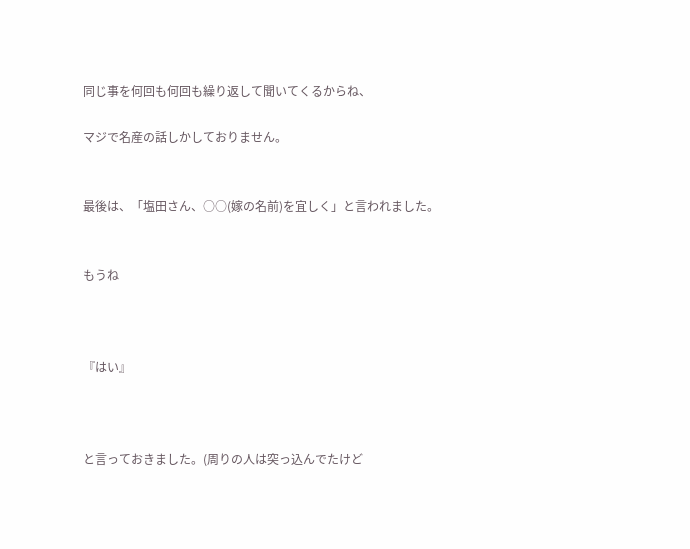同じ事を何回も何回も繰り返して聞いてくるからね、

マジで名産の話しかしておりません。


最後は、「塩田さん、○○(嫁の名前)を宜しく」と言われました。


もうね



『はい』



と言っておきました。(周りの人は突っ込んでたけど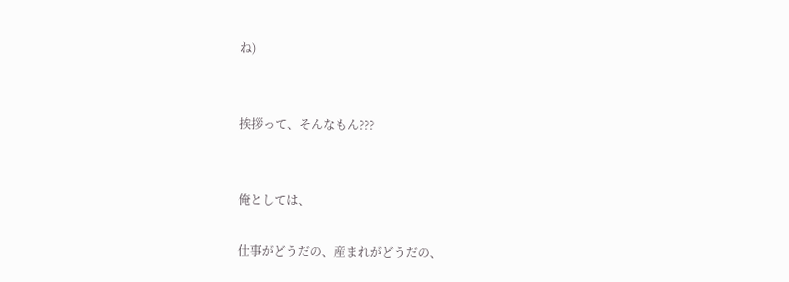ね)


挨拶って、そんなもん???


俺としては、

仕事がどうだの、産まれがどうだの、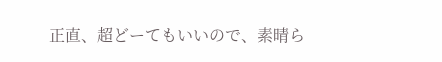正直、超どーてもいいので、素晴ら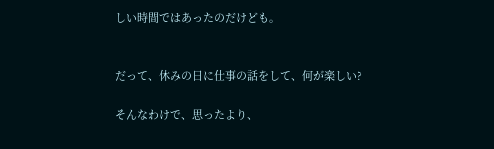しい時間ではあったのだけども。


だって、休みの日に仕事の話をして、何が楽しい?

そんなわけで、思ったより、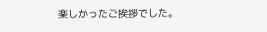楽しかったご挨拶でした。